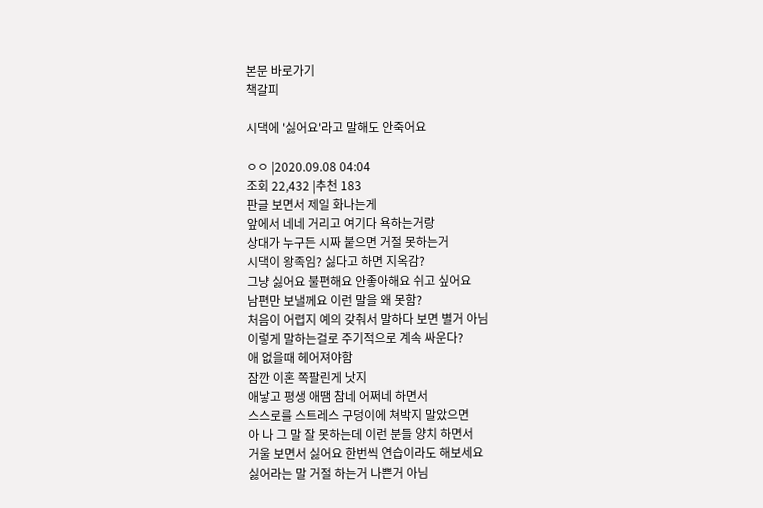본문 바로가기
책갈피

시댁에 '싫어요'라고 말해도 안죽어요

ㅇㅇ |2020.09.08 04:04
조회 22,432 |추천 183
판글 보면서 제일 화나는게
앞에서 네네 거리고 여기다 욕하는거랑
상대가 누구든 시짜 붙으면 거절 못하는거
시댁이 왕족임? 싫다고 하면 지옥감?
그냥 싫어요 불편해요 안좋아해요 쉬고 싶어요
남편만 보낼께요 이런 말을 왜 못함?
처음이 어렵지 예의 갖춰서 말하다 보면 별거 아님
이렇게 말하는걸로 주기적으로 계속 싸운다?
애 없을때 헤어져야함
잠깐 이혼 쪽팔린게 낫지
애낳고 평생 애땜 참네 어쩌네 하면서
스스로를 스트레스 구덩이에 쳐박지 말았으면
아 나 그 말 잘 못하는데 이런 분들 양치 하면서
거울 보면서 싫어요 한번씩 연습이라도 해보세요
싫어라는 말 거절 하는거 나쁜거 아님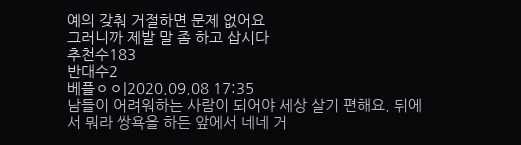예의 갖춰 거절하면 문제 없어요
그러니까 제발 말 좀 하고 삽시다
추천수183
반대수2
베플ㅇㅇ|2020.09.08 17:35
남들이 어려워하는 사람이 되어야 세상 살기 편해요. 뒤에서 뭐라 쌍욕을 하든 앞에서 네네 거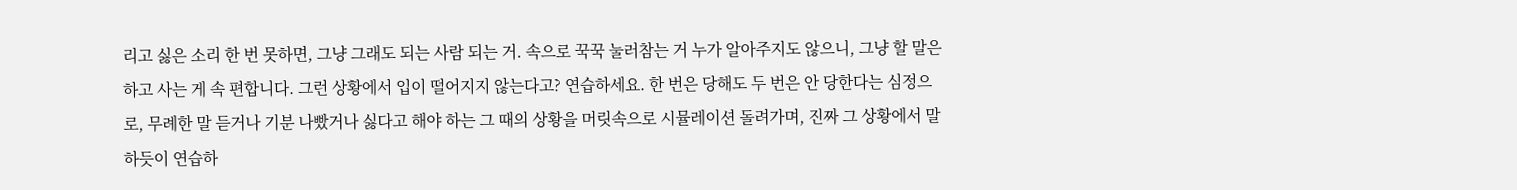리고 싫은 소리 한 번 못하면, 그냥 그래도 되는 사람 되는 거. 속으로 꾹꾹 눌러참는 거 누가 알아주지도 않으니, 그냥 할 말은 하고 사는 게 속 편합니다. 그런 상황에서 입이 떨어지지 않는다고? 연습하세요. 한 번은 당해도 두 번은 안 당한다는 심정으로, 무례한 말 듣거나 기분 나빴거나 싫다고 해야 하는 그 때의 상황을 머릿속으로 시뮬레이션 돌려가며, 진짜 그 상황에서 말하듯이 연습하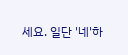세요. 일단 '네'하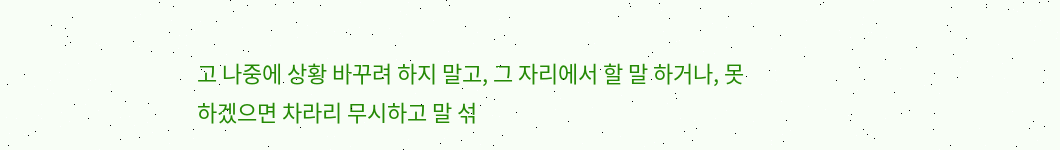고 나중에 상황 바꾸려 하지 말고, 그 자리에서 할 말 하거나, 못하겠으면 차라리 무시하고 말 섞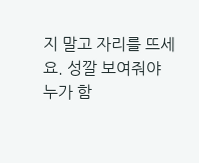지 말고 자리를 뜨세요. 성깔 보여줘야 누가 함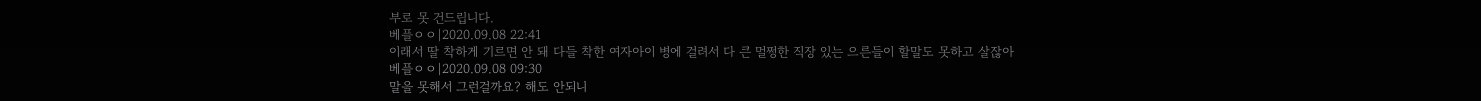부로 못 건드립니다.
베플ㅇㅇ|2020.09.08 22:41
이래서 딸 착하게 기르면 안 돼 다들 착한 여자아이 병에 걸려서 다 큰 멀쩡한 직장 있는 으른들이 할말도 못하고 살잖아
베플ㅇㅇ|2020.09.08 09:30
말을 못해서 그런걸까요? 해도 안되니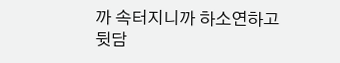까 속터지니까 하소연하고 뒷담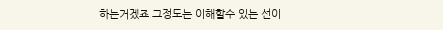하는거겠죠 그정도는 이해할수 있는 선이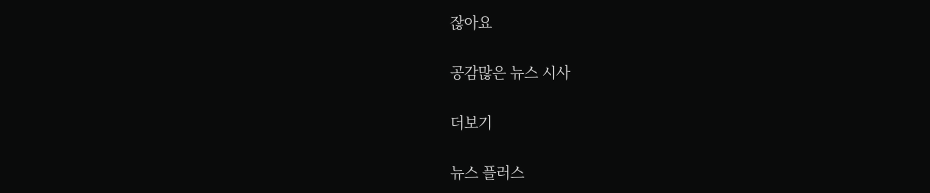잖아요

공감많은 뉴스 시사

더보기

뉴스 플러스